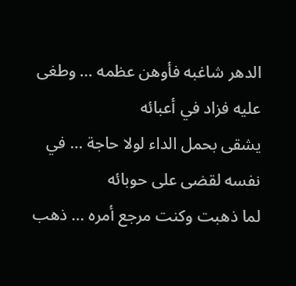الدهر شاغبه فأوهن عظمه … وطغى عليه فزاد في أعبائه
يشقى بحمل الداء لولا حاجة … في نفسه لقضى على حوبائه
لما ذهبت وكنت مرجع أمره … ذهب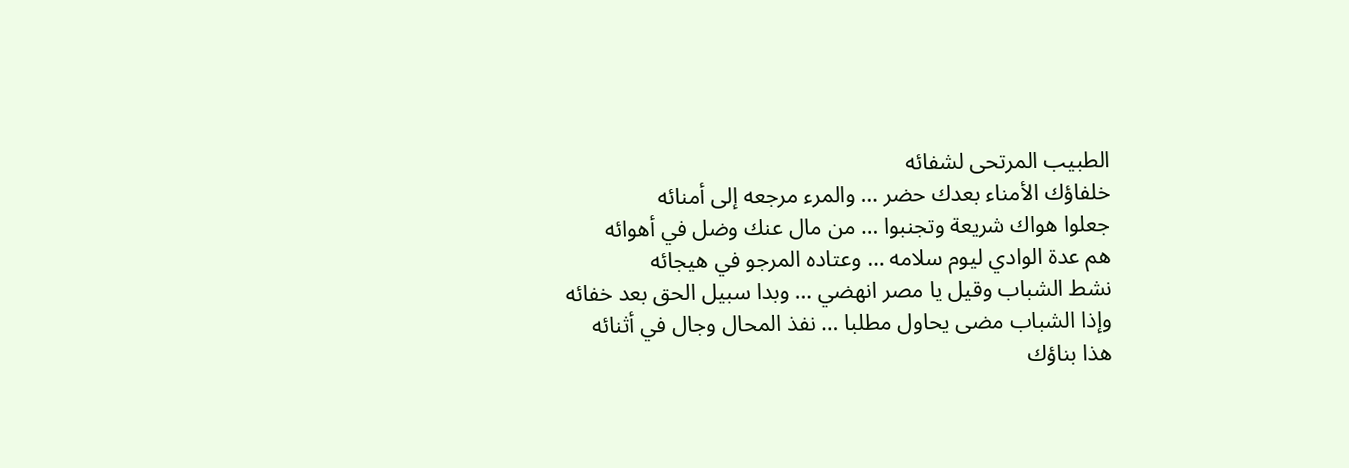الطبيب المرتحى لشفائه
خلفاؤك الأمناء بعدك حضر … والمرء مرجعه إلى أمنائه
جعلوا هواك شريعة وتجنبوا … من مال عنك وضل في أهوائه
هم عدة الوادي ليوم سلامه … وعتاده المرجو في هيجائه
نشط الشباب وقيل يا مصر انهضي … وبدا سبيل الحق بعد خفائه
وإذا الشباب مضى يحاول مطلبا … نفذ المحال وجال في أثنائه
هذا بناؤك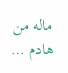ماله من هادم …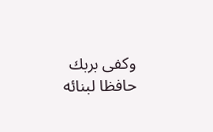وكفى بربك حافظا لبنائه